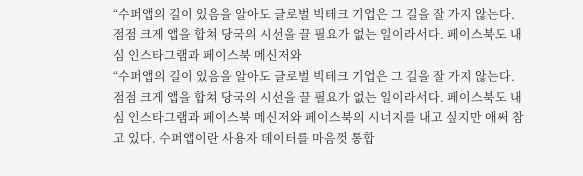“수퍼앱의 길이 있음을 알아도 글로벌 빅테크 기업은 그 길을 잘 가지 않는다. 점점 크게 앱을 합쳐 당국의 시선을 끌 필요가 없는 일이라서다. 페이스북도 내심 인스타그램과 페이스북 메신저와
“수퍼앱의 길이 있음을 알아도 글로벌 빅테크 기업은 그 길을 잘 가지 않는다. 점점 크게 앱을 합쳐 당국의 시선을 끌 필요가 없는 일이라서다. 페이스북도 내심 인스타그램과 페이스북 메신저와 페이스북의 시너지를 내고 싶지만 애써 참고 있다. 수퍼앱이란 사용자 데이터를 마음껏 통합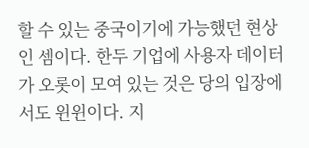할 수 있는 중국이기에 가능했던 현상인 셈이다. 한두 기업에 사용자 데이터가 오롯이 모여 있는 것은 당의 입장에서도 윈윈이다. 지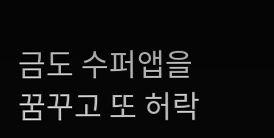금도 수퍼앱을 꿈꾸고 또 허락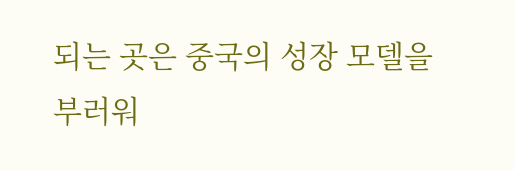되는 곳은 중국의 성장 모델을 부러워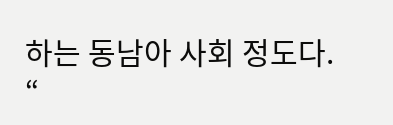하는 동남아 사회 정도다. “